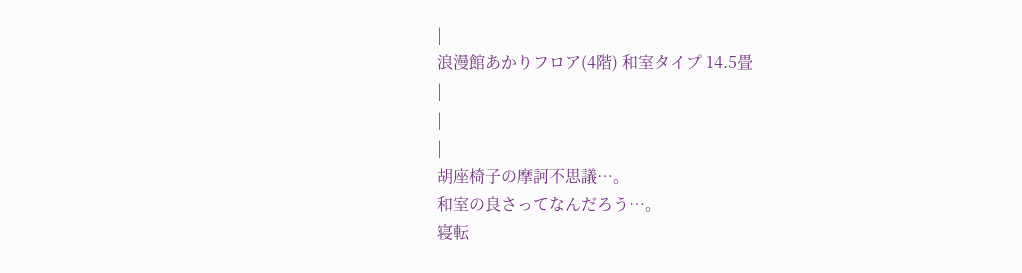|
浪漫館あかりフロア(4階) 和室タイプ 14.5畳
|
|
|
胡座椅子の摩訶不思議…。
和室の良さってなんだろう…。
寝転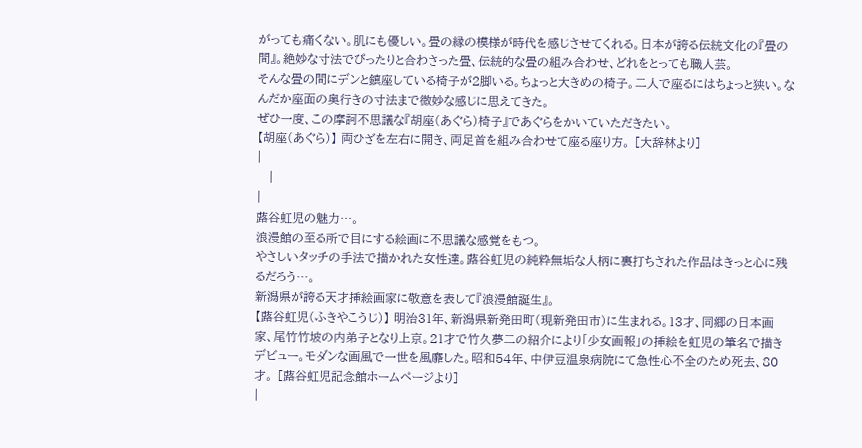がっても痛くない。肌にも優しい。畳の縁の模様が時代を感じさせてくれる。日本が誇る伝統文化の『畳の間』。絶妙な寸法でぴったりと合わさった畳、伝統的な畳の組み合わせ、どれをとっても職人芸。
そんな畳の間にデンと鎮座している椅子が2脚いる。ちょっと大きめの椅子。二人で座るにはちょっと狭い。なんだか座面の奥行きの寸法まで微妙な感じに思えてきた。
ぜひ一度、この摩訶不思議な『胡座(あぐら)椅子』であぐらをかいていただきたい。
【胡座(あぐら)】 両ひざを左右に開き、両足首を組み合わせて座る座り方。 [大辞林より]
|
   |
|
蕗谷虹児の魅力…。
浪漫館の至る所で目にする絵画に不思議な感覚をもつ。
やさしいタッチの手法で描かれた女性達。蕗谷虹児の純粋無垢な人柄に裏打ちされた作品はきっと心に残るだろう…。
新潟県が誇る天才挿絵画家に敬意を表して『浪漫館誕生』。
【蕗谷虹児(ふきやこうじ)】 明治31年、新潟県新発田町(現新発田市)に生まれる。13才、同郷の日本画家、尾竹竹坡の内弟子となり上京。21才で竹久夢二の紹介により「少女画報」の挿絵を虹児の筆名で描きデビュー。モダンな画風で一世を風靡した。昭和54年、中伊豆温泉病院にて急性心不全のため死去、80才。 [蕗谷虹児記念館ホームページより]
|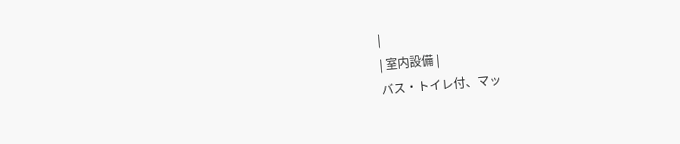|
| 室内設備 |
バス・トイレ付、マッ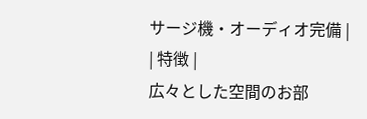サージ機・オーディオ完備 |
| 特徴 |
広々とした空間のお部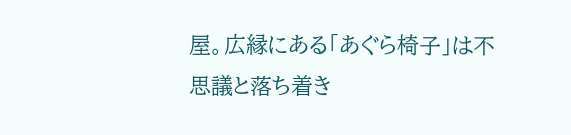屋。広縁にある「あぐら椅子」は不思議と落ち着き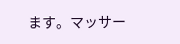ます。マッサー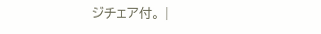ジチェア付。 |